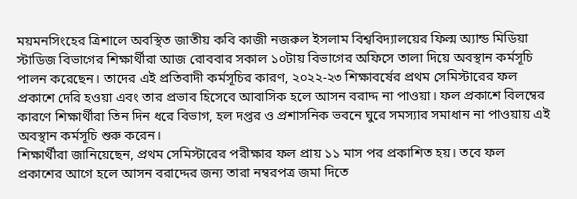ময়মনসিংহের ত্রিশালে অবস্থিত জাতীয় কবি কাজী নজরুল ইসলাম বিশ্ববিদ্যালয়ের ফিল্ম অ্যান্ড মিডিয়া স্টাডিজ বিভাগের শিক্ষার্থীরা আজ রোববার সকাল ১০টায় বিভাগের অফিসে তালা দিয়ে অবস্থান কর্মসূচি পালন করেছেন। তাদের এই প্রতিবাদী কর্মসূচির কারণ, ২০২২-২৩ শিক্ষাবর্ষের প্রথম সেমিস্টারের ফল প্রকাশে দেরি হওয়া এবং তার প্রভাব হিসেবে আবাসিক হলে আসন বরাদ্দ না পাওয়া। ফল প্রকাশে বিলম্বের কারণে শিক্ষার্থীরা তিন দিন ধরে বিভাগ, হল দপ্তর ও প্রশাসনিক ভবনে ঘুরে সমস্যার সমাধান না পাওয়ায় এই অবস্থান কর্মসূচি শুরু করেন।
শিক্ষার্থীরা জানিয়েছেন, প্রথম সেমিস্টারের পরীক্ষার ফল প্রায় ১১ মাস পর প্রকাশিত হয়। তবে ফল প্রকাশের আগে হলে আসন বরাদ্দের জন্য তারা নম্বরপত্র জমা দিতে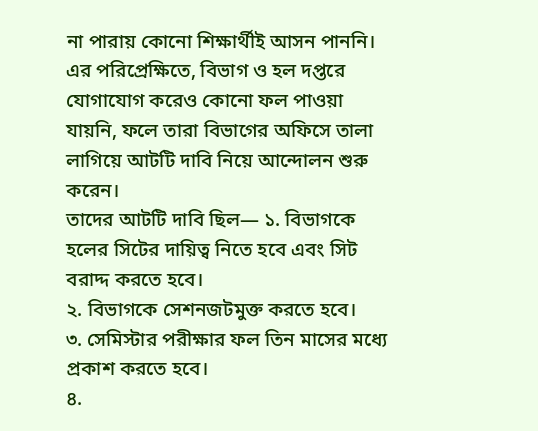না পারায় কোনো শিক্ষার্থীই আসন পাননি। এর পরিপ্রেক্ষিতে, বিভাগ ও হল দপ্তরে যোগাযোগ করেও কোনো ফল পাওয়া যায়নি, ফলে তারা বিভাগের অফিসে তালা লাগিয়ে আটটি দাবি নিয়ে আন্দোলন শুরু করেন।
তাদের আটটি দাবি ছিল— ১. বিভাগকে হলের সিটের দায়িত্ব নিতে হবে এবং সিট বরাদ্দ করতে হবে।
২. বিভাগকে সেশনজটমুক্ত করতে হবে।
৩. সেমিস্টার পরীক্ষার ফল তিন মাসের মধ্যে প্রকাশ করতে হবে।
৪.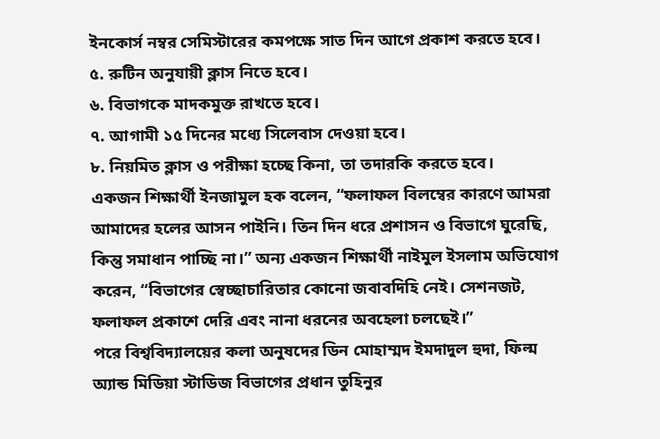ইনকোর্স নম্বর সেমিস্টারের কমপক্ষে সাত দিন আগে প্রকাশ করতে হবে।
৫. রুটিন অনুযায়ী ক্লাস নিতে হবে।
৬. বিভাগকে মাদকমুক্ত রাখতে হবে।
৭. আগামী ১৫ দিনের মধ্যে সিলেবাস দেওয়া হবে।
৮. নিয়মিত ক্লাস ও পরীক্ষা হচ্ছে কিনা, তা তদারকি করতে হবে।
একজন শিক্ষার্থী ইনজামুল হক বলেন, “ফলাফল বিলম্বের কারণে আমরা আমাদের হলের আসন পাইনি। তিন দিন ধরে প্রশাসন ও বিভাগে ঘুরেছি, কিন্তু সমাধান পাচ্ছি না।” অন্য একজন শিক্ষার্থী নাইমুল ইসলাম অভিযোগ করেন, “বিভাগের স্বেচ্ছাচারিতার কোনো জবাবদিহি নেই। সেশনজট, ফলাফল প্রকাশে দেরি এবং নানা ধরনের অবহেলা চলছেই।”
পরে বিশ্ববিদ্যালয়ের কলা অনুষদের ডিন মোহাম্মদ ইমদাদুল হুদা, ফিল্ম অ্যান্ড মিডিয়া স্টাডিজ বিভাগের প্রধান তুহিনুর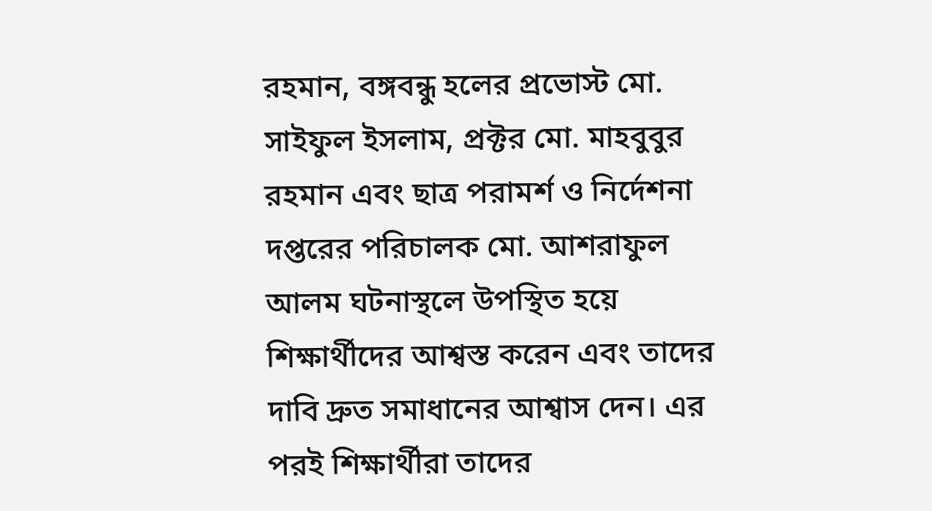রহমান, বঙ্গবন্ধু হলের প্রভোস্ট মো. সাইফুল ইসলাম, প্রক্টর মো. মাহবুবুর রহমান এবং ছাত্র পরামর্শ ও নির্দেশনা দপ্তরের পরিচালক মো. আশরাফুল আলম ঘটনাস্থলে উপস্থিত হয়ে শিক্ষার্থীদের আশ্বস্ত করেন এবং তাদের দাবি দ্রুত সমাধানের আশ্বাস দেন। এর পরই শিক্ষার্থীরা তাদের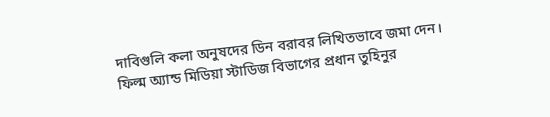দাবিগুলি কলা অনুষদের ডিন বরাবর লিখিতভাবে জমা দেন।
ফিল্ম অ্যান্ড মিডিয়া স্টাডিজ বিভাগের প্রধান তুহিনুর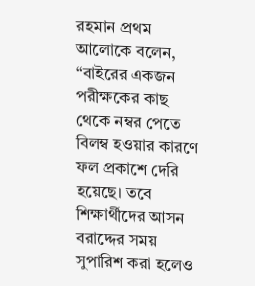রহমান প্রথম আলোকে বলেন, “বাইরের একজন পরীক্ষকের কাছ থেকে নম্বর পেতে বিলম্ব হওয়ার কারণে ফল প্রকাশে দেরি হয়েছে। তবে শিক্ষার্থীদের আসন বরাদ্দের সময় সুপারিশ করা হলেও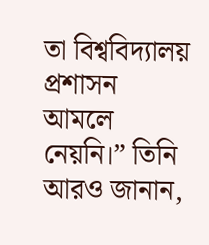তা বিশ্ববিদ্যালয় প্রশাসন আমলে নেয়নি।” তিনি আরও জানান,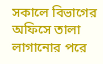সকালে বিভাগের অফিসে তালা লাগানোর পরে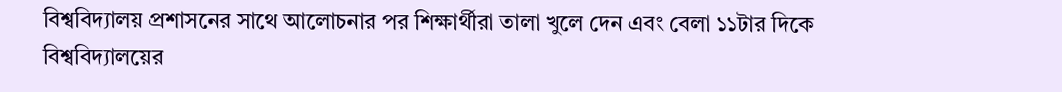বিশ্ববিদ্যালয় প্রশাসনের সাথে আলোচনার পর শিক্ষার্থীরা তালা খুলে দেন এবং বেলা ১১টার দিকে বিশ্ববিদ্যালয়ের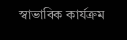স্বাভাবিক কার্যক্রম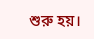শুরু হয়।